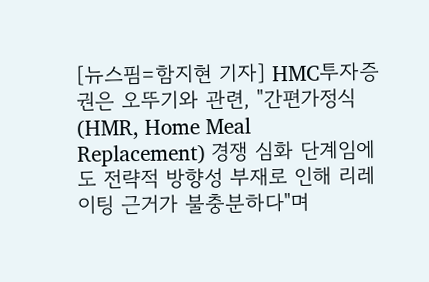[뉴스핌=함지현 기자] HMC투자증권은 오뚜기와 관련, "간편가정식(HMR, Home Meal Replacement) 경쟁 심화 단계임에도 전략적 방향성 부재로 인해 리레이팅 근거가 불충분하다"며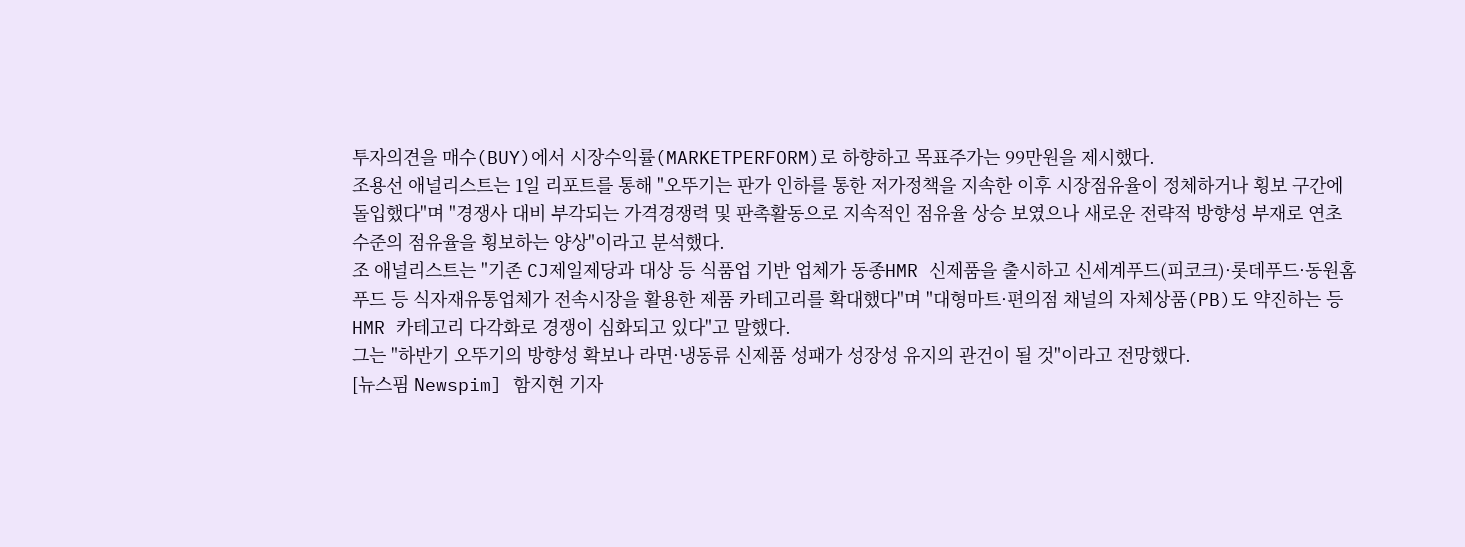투자의견을 매수(BUY)에서 시장수익률(MARKETPERFORM)로 하향하고 목표주가는 99만원을 제시했다.
조용선 애널리스트는 1일 리포트를 통해 "오뚜기는 판가 인하를 통한 저가정책을 지속한 이후 시장점유율이 정체하거나 횡보 구간에 돌입했다"며 "경쟁사 대비 부각되는 가격경쟁력 및 판촉활동으로 지속적인 점유율 상승 보였으나 새로운 전략적 방향성 부재로 연초 수준의 점유율을 횡보하는 양상"이라고 분석했다.
조 애널리스트는 "기존 CJ제일제당과 대상 등 식품업 기반 업체가 동종HMR 신제품을 출시하고 신세계푸드(피코크)·롯데푸드·동원홈푸드 등 식자재유통업체가 전속시장을 활용한 제품 카테고리를 확대했다"며 "대형마트·편의점 채널의 자체상품(PB)도 약진하는 등 HMR 카테고리 다각화로 경쟁이 심화되고 있다"고 말했다.
그는 "하반기 오뚜기의 방향성 확보나 라면·냉동류 신제품 성패가 성장성 유지의 관건이 될 것"이라고 전망했다.
[뉴스핌 Newspim] 함지현 기자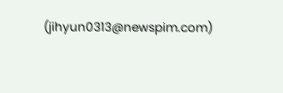(jihyun0313@newspim.com)